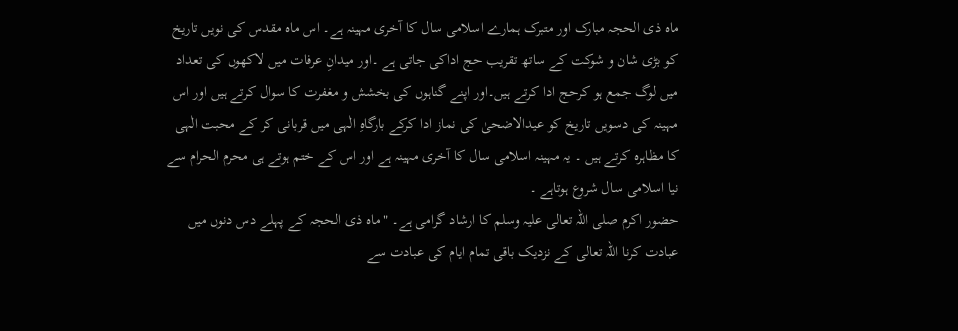ماہ ذی الحجہ مبارک اور متبرک ہمارے اسلامی سال کا آخری مہینہ ہے۔ اس ماہ مقدس کی نویں تاریخ کو بڑی شان و شوکت کے ساتھ تقریب حج اداکی جاتی ہے ۔اور میدانِ عرفات میں لاکھوں کی تعداد میں لوگ جمع ہو کرحج ادا کرتے ہیں۔اور اپنے گناہوں کی بخشش و مغفرت کا سوال کرتے ہیں اور اس مہینہ کی دسویں تاریخ کو عیدالاضحیٰ کی نماز ادا کرکے بارگاہِ الٰہی میں قربانی کر کے محبت الٰہی کا مظاہرہ کرتے ہیں ۔ یہ مہینہ اسلامی سال کا آخری مہینہ ہے اور اس کے ختم ہوتے ہی محرم الحرام سے نیا اسلامی سال شروع ہوتاہے ۔
حضور اکرم صلی اللہ تعالی علیہ وسلم کا ارشاد گرامی ہے۔ "ماہ ذی الحجہ کے پہلے دس دنوں میں عبادت کرنا اللہ تعالی کے نزدیک باقی تمام ایام کی عبادت سے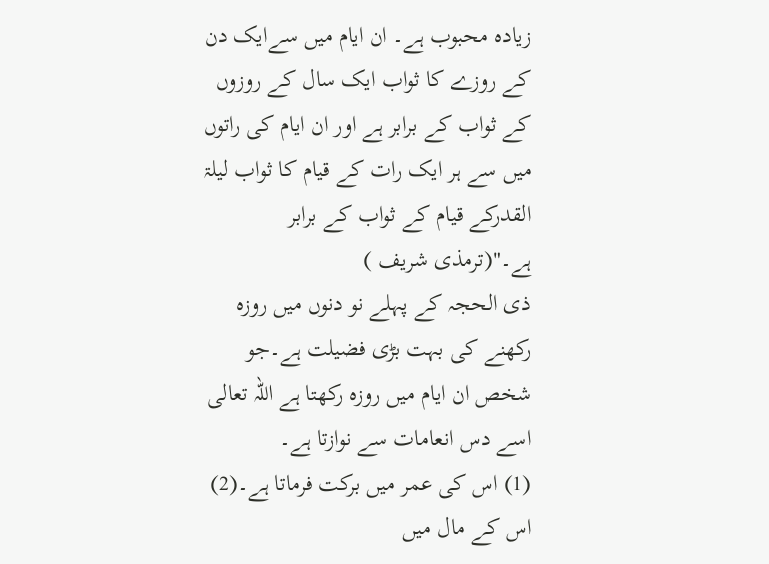زیادہ محبوب ہے۔ ان ایام میں سےایک دن کے روزے کا ثواب ایک سال کے روزوں کے ثواب کے برابر ہے اور ان ایام کی راتوں میں سے ہر ایک رات کے قیام کا ثواب لیلۃ القدرکے قیام کے ثواب کے برابر ہے۔"(ترمذی شریف )
ذی الحجہ کے پہلے نو دنوں میں روزہ رکھنے کی بہت بڑی فضیلت ہے۔جو شخص ان ایام میں روزہ رکھتا ہے اللہ تعالی اسے دس انعامات سے نوازتا ہے۔
(1) اس کی عمر میں برکت فرماتا ہے۔(2) اس کے مال میں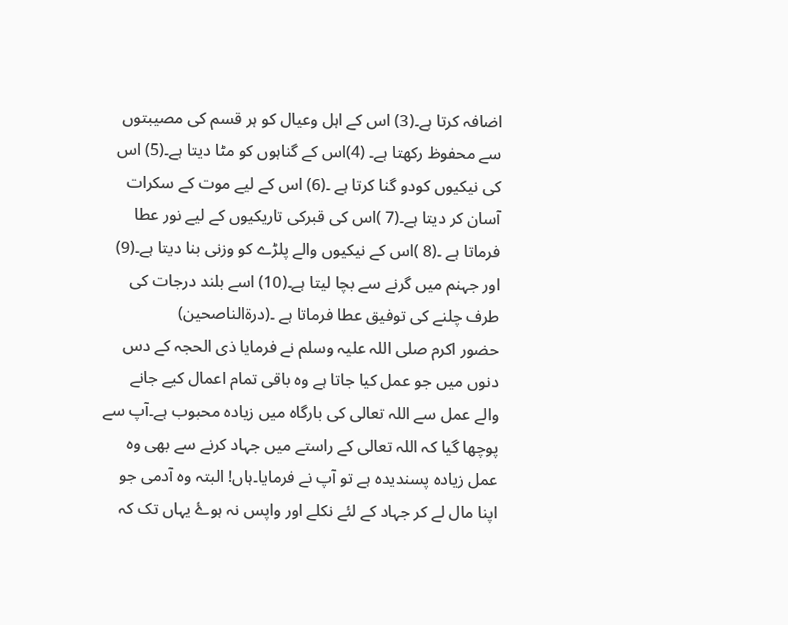اضافہ کرتا ہے۔(3) اس کے اہل وعیال کو ہر قسم کی مصیبتوں سے محفوظ رکھتا ہے۔ (4)اس کے گناہوں کو مٹا دیتا ہے۔(5) اس کی نیکیوں کودو گنا کرتا ہے ۔(6) اس کے لیے موت کے سکرات آسان کر دیتا ہے۔(7 )اس کی قبرکی تاریکیوں کے لیے نور عطا فرماتا ہے ۔(8 )اس کے نیکیوں والے پلڑے کو وزنی بنا دیتا ہے۔(9) اور جہنم میں گرنے سے بچا لیتا ہے۔(10) اسے بلند درجات کی طرف چلنے کی توفیق عطا فرماتا ہے ۔(درةالناصحين)
حضور اکرم صلی اللہ علیہ وسلم نے فرمایا ذی الحجہ کے دس دنوں میں جو عمل کیا جاتا ہے وہ باقی تمام اعمال کیے جانے والے عمل سے اللہ تعالی کی بارگاہ میں زیادہ محبوب ہے۔آپ سے پوچھا گیا کہ اللہ تعالی کے راستے میں جہاد کرنے سے بھی وہ عمل زیادہ پسندیدہ ہے تو آپ نے فرمایا۔ہاں! البتہ وہ آدمی جو اپنا مال لے کر جہاد کے لئے نکلے اور واپس نہ ہوۓ یہاں تک کہ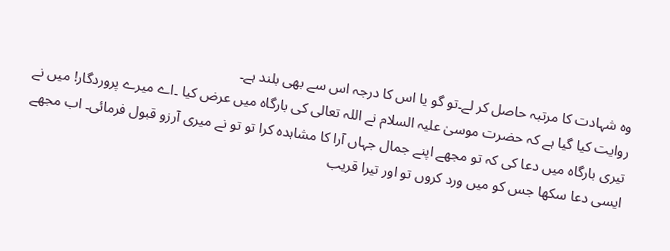وہ شہادت کا مرتبہ حاصل کر لے۔تو گو یا اس کا درجہ اس سے بھی بلند ہے۔
روایت کیا گیا ہے کہ حضرت موسیٰ علیہ السلام نے اللہ تعالی کی بارگاہ میں عرض کیا ۔اے میرے پروردگار! میں نے تیری بارگاہ میں دعا کی کہ تو مجھے اپنے جمال جہاں آرا کا مشاہدہ کرا تو تو نے میری آرزو قبول فرمائی۔ اب مجھے ایسی دعا سکھا جس کو میں ورد کروں تو اور تیرا قریب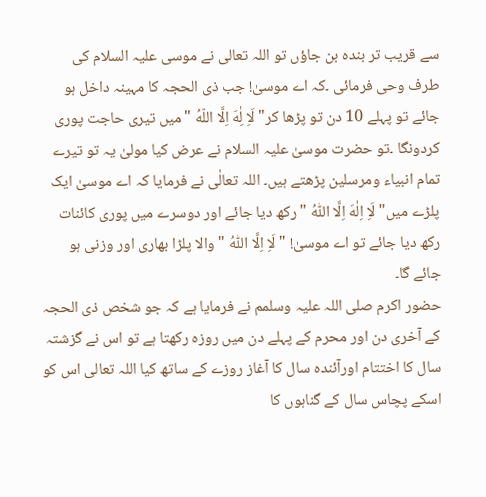سے قریب تر بندہ بن جاؤں تو اللہ تعالی نے موسی علیہ السلام کی طرف وحی فرمائی ۔کہ اے موسیٰ! جب ذی الحجہ کا مہینہ داخل ہو جائے تو پہلے 10 دن تو پڑھا کر" لَاِ لِٰهَ اِلَّا اللّهُ "میں تیری حاجت پوری کردونگا ۔تو حضرت موسیٰ علیہ السلام نے عرض کیا مولیٰ یہ تو تیرے تمام انبیاء ومرسلین پڑھتے ہیں۔ اللہ تعالٰی نے فرمایا کہ اے موسیٰ ایک پلڑے میں" لَاِ اِلٰهَ اِلَّا اللّٰهُ " رکھ دیا جائے اور دوسرے میں پوری کائنات رکھ دیا جائے تو اے موسیٰ! " لَاِ اِلَّا اللّٰهُ " والا پلڑا بھاری اور وزنی ہو جائے گا۔
حضور اکرم صلی اللہ علیہ وسلمم نے فرمایا ہے کہ جو شخص ذی الحجہ کے آخری دن اور محرم کے پہلے دن میں روزہ رکھتا ہے تو اس نے گزشتہ سال کا اختتام اورآئندہ سال کا آغاز روزے کے ساتھ کیا اللہ تعالی اس کو اسکے پچاس سال کے گناہوں کا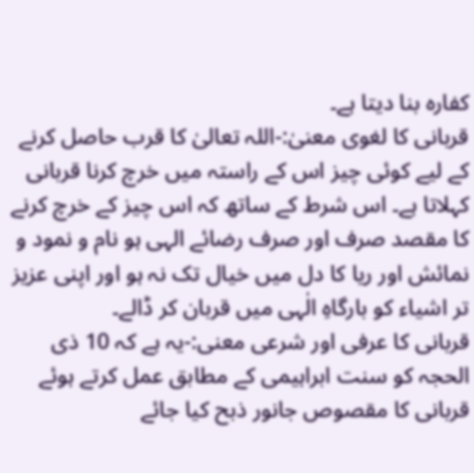کفارہ بنا دیتا ہے۔
قربانی کا لغوی معنیٰ:-اللہ تعالیٰ کا قرب حاصل کرنے کے لیے کوئی چیز اس کے راستہ میں خرچ کرنا قربانی کہلاتا ہے۔ اس شرط کے ساتھ کہ اس چیز کے خرچ کرنے کا مقصد صرف اور صرف رضائے الہی ہو نام و نمود و نمائش اور ریا کا دل میں خیال تک نہ ہو اور اپنی عزیز تر اشیاء کو بارگاہِ الٰہی میں قربان کر ڈالے۔
قربانی کا عرفی اور شرعی معنی:-یہ ہے کہ 10 ذی الحجہ کو سنت ابراہیمی کے مطابق عمل کرتے ہوئے قربانی کا مقصوص جانور ذبح کیا جائے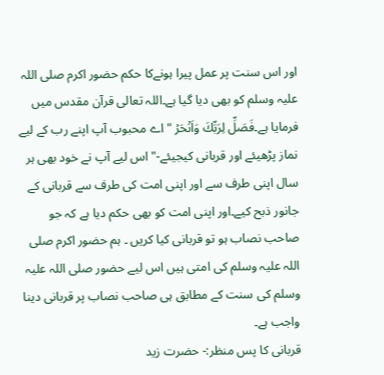اور اس سنت پر عمل پیرا ہونےکا حکم حضور اکرم صلی اللہ علیہ وسلم کو بھی دیا گیا ہے۔اللہ تعالی قرآن مقدس میں فرمایا ہے۔فَصَلِّ لِرَبِّكَ وَاَنۡحَرۡ "اے محبوب آپ اپنے رب کے لیے نماز پڑھیئے اور قربانی کیجیئے-"اس لیے آپ نے خود بھی ہر سال اپنی طرف سے اور اپنی امت کی طرف سے قربانی کے جانور ذبح کیے۔اور اپنی امت کو بھی حکم دیا ہے کہ جو صاحب نصاب ہو تو قربانی کیا کریں ۔ ہم حضور اکرم صلی اللہ علیہ وسلم کی امتی ہیں اس لیے حضور صلی اللہ علیہ وسلم کی سنت کے مطابق ہی صاحب نصاب پر قربانی دینا واجب ہے۔
قربانی کا پس منظر:- حضرت زید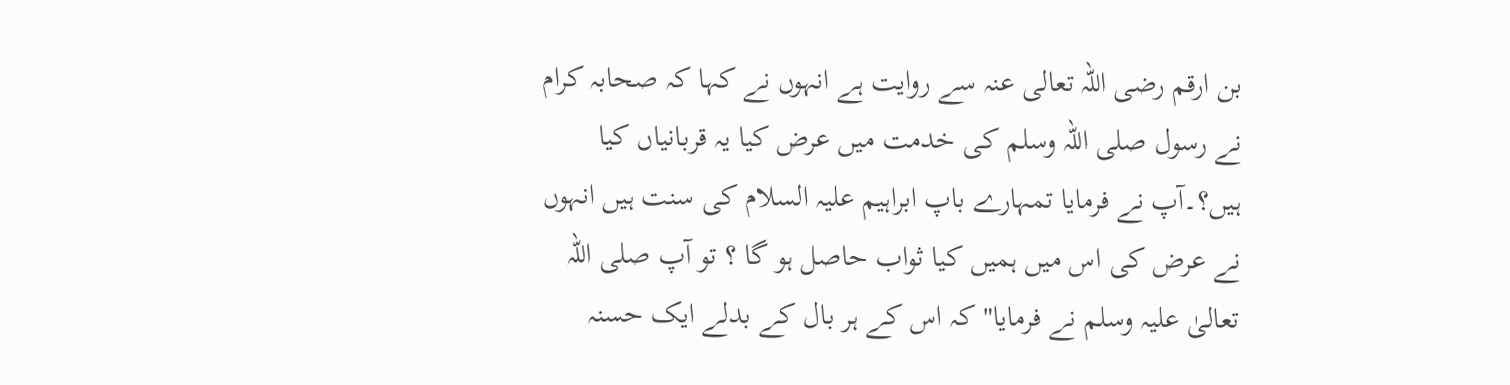بن ارقم رضی اللہ تعالی عنہ سے روایت ہے انہوں نے کہا کہ صحابہ کرام نے رسول صلی اللہ وسلم کی خدمت میں عرض کیا یہ قربانیاں کیا ہیں؟۔آپ نے فرمایا تمہارے باپ ابراہیم علیہ السلام کی سنت ہیں انہوں نے عرض کی اس میں ہمیں کیا ثواب حاصل ہو گا ؟ تو آپ صلی اللہ تعالیٰ علیہ وسلم نے فرمایا" کہ اس کے ہر بال کے بدلے ایک حسنہ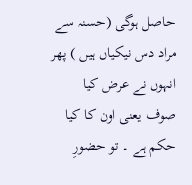حاصل ہوگی (حسنہ سے مراد دس نیکیاں ہیں ) پھر انہوں نے عرض کیا صوف یعنی اون کا کیا حکم ہے ۔ تو حضورِ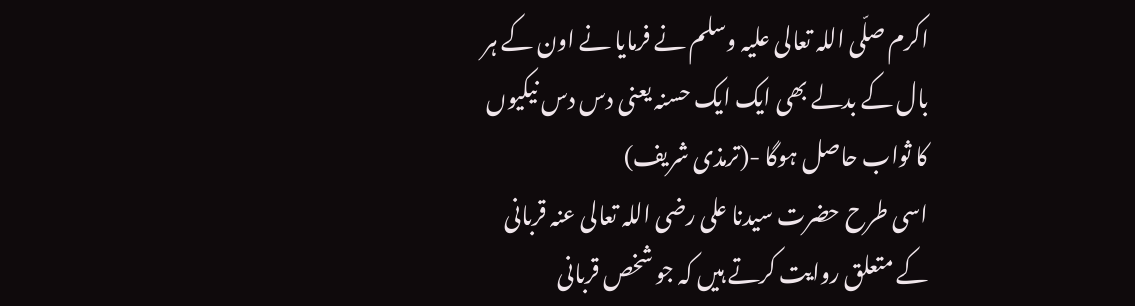اکرم صلّی اللہ تعالی علیہ وسلم نے فرمایا نے اون کے ہر بال کے بدلے بھی ایک ایک حسنہ یعنی دس دس نیکیوں کا ثواب حاصل ہوگا -(ترمذی شریف)
اسی طرح حضرت سیدنا علی رضی اللہ تعالی عنہ قربانی کے متعلق روایت کرتے ہیں کہ جو شخص قربانی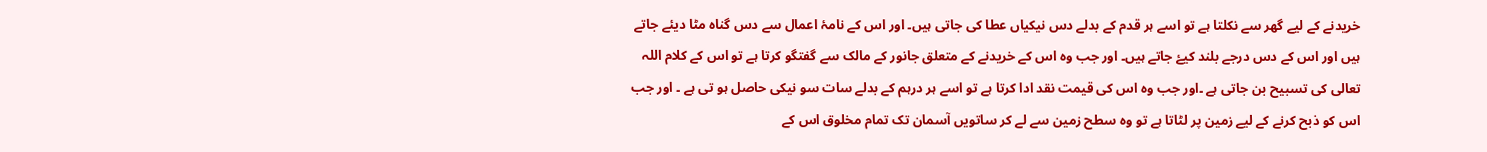خریدنے کے لیے گھر سے نکلتا ہے تو اسے ہر قدم کے بدلے دس نیکیاں عطا کی جاتی ہیں۔ اور اس کے نامۂ اعمال سے دس گناہ مٹا دیئے جاتے ہیں اور اس کے دس درجے بلند کیۓ جاتے ہیں۔ اور جب وہ اس کے خریدنے کے متعلق جانور کے مالک سے گفتگو کرتا ہے تو اس کے کلام اللہ تعالی کی تسبیح بن جاتی ہے ۔اور جب وہ اس کی قیمت نقد ادا کرتا ہے تو اسے ہر درہم کے بدلے سات سو نیکی حاصل ہو تی ہے ۔ اور جب اس کو ذبح کرنے کے لیے زمین پر لٹاتا ہے تو وہ سطح زمین سے لے کر ساتویں آسمان تک تمام مخلوق اس کے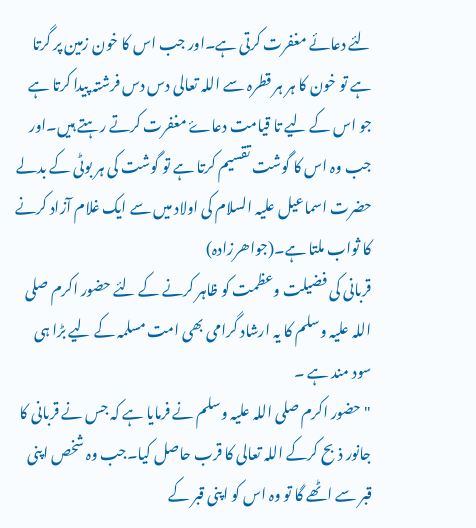لئے دعائے مغفرت کرتی ہے۔اور جب اس کا خون زمین پر گرتا ہے تو خون کا ہر ہر قطرہ سے اللہ تعالی دس دس فرشتہ پیدا کرتا ہے جو اس کے لیے تا قیامت دعاۓ مغفرت کرتے رہتے ہیں۔اور جب وہ اس کا گوشت تقسیم کرتا ہے تو گوشت کی ہر بوٹی کے بدلے حضرت اسماعیل علیہ السلام کی اولاد میں سے ایک غلام آزاد کرنے کا ثواب ملتا ہے۔(جواھرزادہ)
قربانی کی فضیلت وعظمت کو ظاہر کرنے کے لئے حضور اکرم صلی اللہ علیہ وسلم کا یہ ارشاد گرامی بھی امت مسلمہ کے لیے بڑا ہی سود مند ہے ۔
" حضور اکرم صلی اللہ علیہ وسلم نے فرمایا ہے کہ جس نے قربانی کا جانور ذبح کرکے اللہ تعالی کا قرب حاصل کیا۔جب وہ شخص اپنی قبر سے اٹھے گا تو وہ اس کو اپنی قبر کے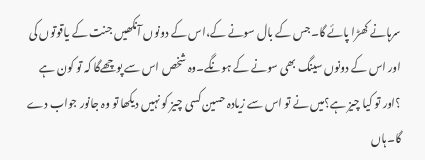سرہانے کھڑا پائے گا۔جس کے بال سونے کے،اس کے دونوں آنکھیں جنت کے یاقوتوں کی اور اس کے دونوں سینگ بھی سونے کے ہونگے۔وہ شخص اس سے پوچھےگا کہ تو کون ہے ؟اور تو کیا چیز ہے؟میں نے تو اس سے زیادہ حسین کسی چیز کو نہیں دیکھا تو وہ جانور جواب دے گا۔ہاں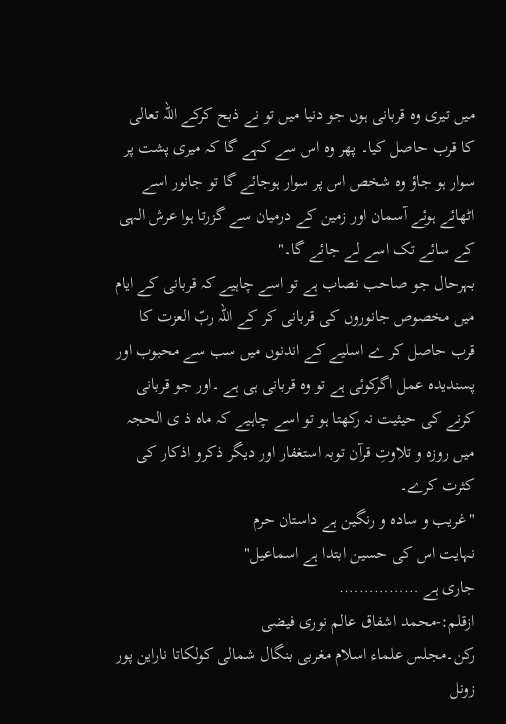میں تیری وہ قربانی ہوں جو دنیا میں تو نے ذبح کرکے اللہ تعالی کا قرب حاصل کیا۔ پھر وہ اس سے کہے گا کہ میری پشت پر سوار ہو جاؤ وہ شخص اس پر سوار ہوجائے گا تو جانور اسے اٹھائے ہوئے آسمان اور زمین کے درمیان سے گزرتا ہوا عرش الہی کے سائے تک اسے لے جائے گا۔"
بہرحال جو صاحب نصاب ہے تو اسے چاہیے کہ قربانی کے ایام میں مخصوص جانوروں کی قربانی کر کے اللہ ربّ العزت کا قرب حاصل کر ے اسلیے کے اندنوں میں سب سے محبوب اور پسندیدہ عمل اگرکوئی ہے تو وہ قربانی ہی ہے ۔اور جو قربانی کرنے کی حیثیت نہ رکھتا ہو تو اسے چاہیے کہ ماہ ذ ی الحجہ میں روزہ و تلاوتِ قرآن توبہ استغفار اور دیگر ذکرو اذکار کی کثرت کرے۔
"غریب و سادہ و رنگین ہے داستان حرم
نہایت اس کی حسین ابتدا ہے اسماعیل"
جاری ہے …………….
ازقلم:-محمد اشفاق عالم نوری فیضی
رکن۔مجلس علماء اسلام مغربی بنگال شمالی کولکاتا ناراین پور زونل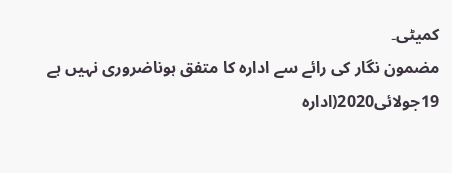کمیٹی۔
مضمون نگار کی رائے سے ادارہ کا متفق ہوناضروری نہیں ہے
19جولائی2020(ادارہ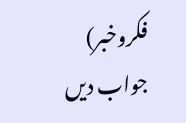فکروخبر)
جواب دیں